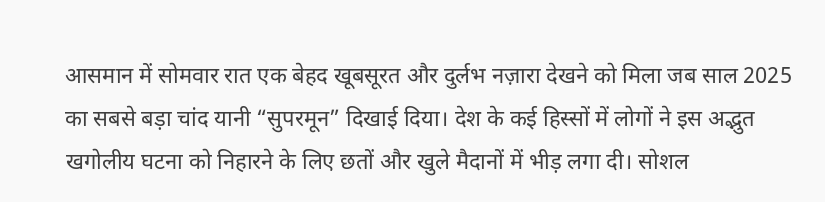आसमान में सोमवार रात एक बेहद खूबसूरत और दुर्लभ नज़ारा देखने को मिला जब साल 2025 का सबसे बड़ा चांद यानी “सुपरमून” दिखाई दिया। देश के कई हिस्सों में लोगों ने इस अद्भुत खगोलीय घटना को निहारने के लिए छतों और खुले मैदानों में भीड़ लगा दी। सोशल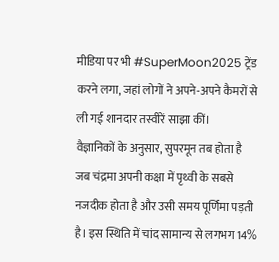मीडिया पर भी #SuperMoon2025 ट्रेंड करने लगा, जहां लोगों ने अपने-अपने कैमरों से ली गई शानदार तस्वीरें साझा कीं।
वैज्ञानिकों के अनुसार, सुपरमून तब होता है जब चंद्रमा अपनी कक्षा में पृथ्वी के सबसे नजदीक होता है और उसी समय पूर्णिमा पड़ती है। इस स्थिति में चांद सामान्य से लगभग 14%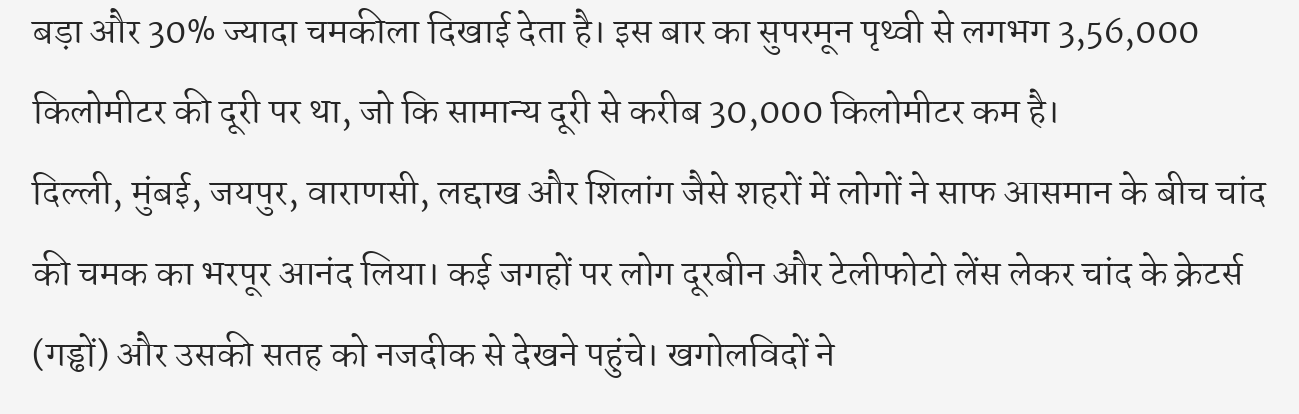बड़ा और 30% ज्यादा चमकीला दिखाई देता है। इस बार का सुपरमून पृथ्वी से लगभग 3,56,000 किलोमीटर की दूरी पर था, जो कि सामान्य दूरी से करीब 30,000 किलोमीटर कम है।
दिल्ली, मुंबई, जयपुर, वाराणसी, लद्दाख और शिलांग जैसे शहरों में लोगों ने साफ आसमान के बीच चांद की चमक का भरपूर आनंद लिया। कई जगहों पर लोग दूरबीन और टेलीफोटो लेंस लेकर चांद के क्रेटर्स (गड्ढों) और उसकी सतह को नजदीक से देखने पहुंचे। खगोलविदों ने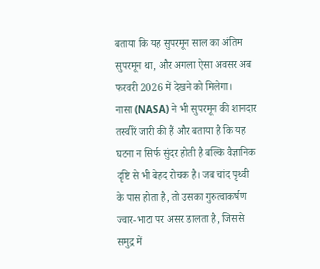बताया कि यह सुपरमून साल का अंतिम सुपरमून था, और अगला ऐसा अवसर अब फरवरी 2026 में देखने को मिलेगा।
नासा (NASA) ने भी सुपरमून की शानदार तस्वीरें जारी की हैं और बताया है कि यह घटना न सिर्फ सुंदर होती है बल्कि वैज्ञानिक दृष्टि से भी बेहद रोचक है। जब चांद पृथ्वी के पास होता है, तो उसका गुरुत्वाकर्षण ज्वार-भाटा पर असर डालता है, जिससे समुद्र में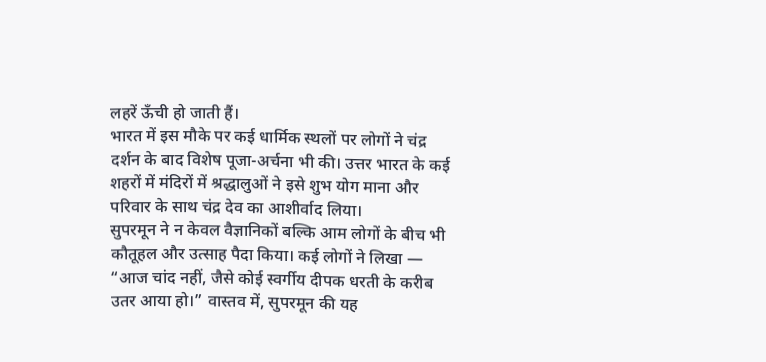लहरें ऊँची हो जाती हैं।
भारत में इस मौके पर कई धार्मिक स्थलों पर लोगों ने चंद्र दर्शन के बाद विशेष पूजा-अर्चना भी की। उत्तर भारत के कई शहरों में मंदिरों में श्रद्धालुओं ने इसे शुभ योग माना और परिवार के साथ चंद्र देव का आशीर्वाद लिया।
सुपरमून ने न केवल वैज्ञानिकों बल्कि आम लोगों के बीच भी कौतूहल और उत्साह पैदा किया। कई लोगों ने लिखा — “आज चांद नहीं, जैसे कोई स्वर्गीय दीपक धरती के करीब उतर आया हो।” वास्तव में, सुपरमून की यह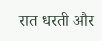रात धरती और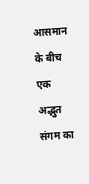आसमान के बीच एक अद्भुत संगम का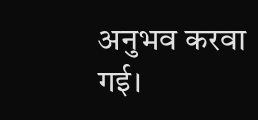अनुभव करवा गई।